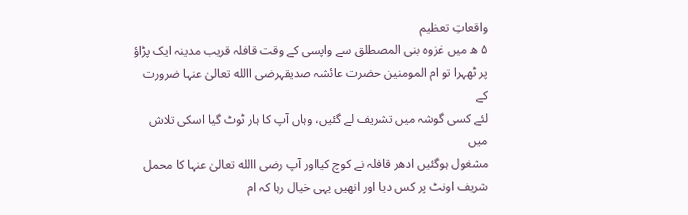واقعاتِ تعظیم
۵ ھ میں غزوہ بنی المصطلق سے واپسی کے وقت قافلہ قریب مدینہ ایک پڑاؤ
پر ٹھہرا تو ام المومنین حضرت عائشہ صدیقہرضی االله تعالیٰ عنہا ضرورت کے
لئے کسی گوشہ میں تشریف لے گئیں، وہاں آپ کا ہار ٹوٹ گیا اسکی تلاش میں
مشغول ہوگئیں ادھر قافلہ نے کوچ کیااور آپ رضی االله تعالیٰ عنہا کا محمل
شریف اونٹ پر کس دیا اور انھیں یہی خیال رہا کہ ام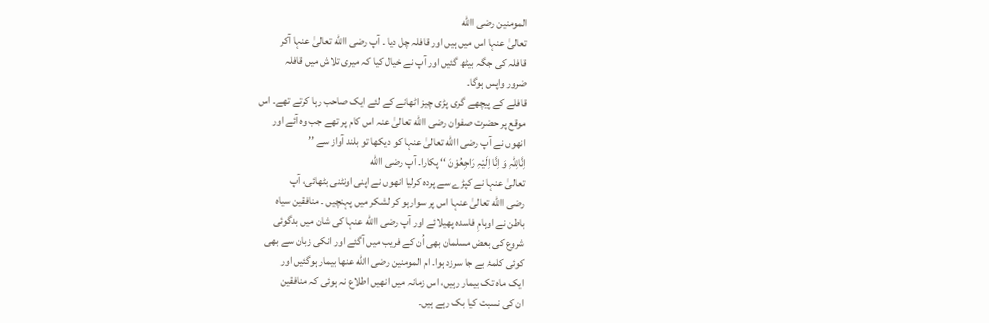المومنین رضی االله
تعالیٰ عنہا اس میں ہیں اور قافلہ چل دیا ۔ آپ رضی االله تعالیٰ عنہا آکر
قافلہ کی جگہ بیٹھ گئیں اور آپ نے خیال کیا کہ میری تلاش میں قافلہ
ضرور واپس ہوگا۔
قافلے کے پیچھے گری پڑی چیز اٹھانے کے لئے ایک صاحب رہا کرتے تھے۔ اس
موقع پر حضرت صفوان رضی االله تعالیٰ عنہ اس کام پر تھے جب وہ آئے اور
انھوں نے آپ رضی االله تعالیٰ عنہا کو دیکھا تو بلند آواز سے ’’
اِنَّالِلّٰہِ وَ اِنَّا اِلَیْہِ رَاجِعُوْنَ ‘‘ پکارا۔ آپ رضی االله
تعالیٰ عنہا نے کپڑے سے پردہ کرلیا انھوں نے اپنی اونٹنی بٹھائی، آپ
رضی االله تعالیٰ عنہا اس پر سوارہو کر لشکر میں پہنچیں ۔ منافقین سیاہ
باطن نے اوہامِ فاسدہ پھیلائے اور آپ رضی االله عنہا کی شان میں بدگوئی
شروع کی بعض مسلمان بھی اُن کے فریب میں آگئے اور انکی زبان سے بھی
کوئی کلمۂ بے جا سرزد ہوا۔ ام المومنین رضی االله عنھا بیمار ہوگئیں اور
ایک ماہ تک بیمار رہیں، اس زمانہ میں انھیں اطلاع نہ ہوئی کہ منافقین
ان کی نسبت کیا بک رہے ہیں۔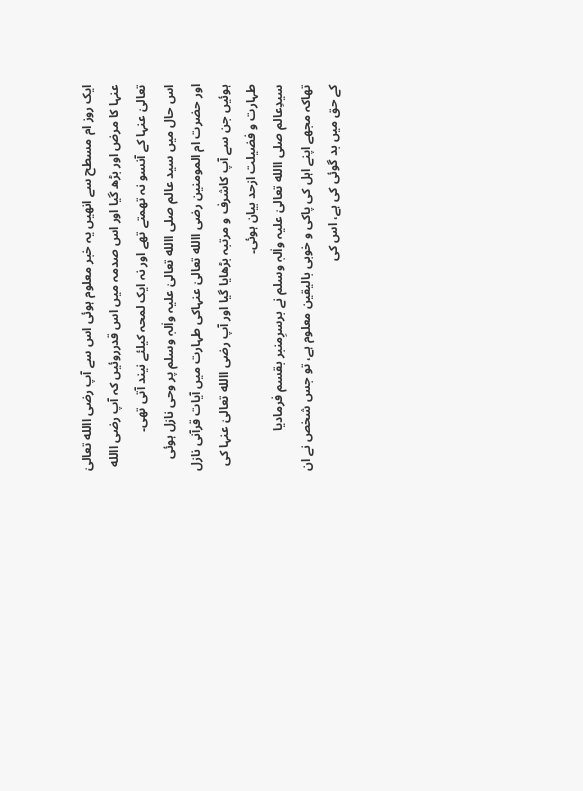ایک روز ام مسطح سے انھیں یہ خبر معلوم ہوئی اس سے آپ رضی االله تعالیٰ
عنہا کا مرض اور بڑھ گیا اور اس صدمہ میں اس قدرروئیں کہ آپ رضی االله
تعالیٰ عنہا کے آنسو نہ تھمتے تھے اور نہ ایک لمحہ کیلئے نیند آتی تھی۔
اس حال میں سید عالم صلی االله تعالیٰ علیہ واٰلہٖ وسلم پر وحی نازل ہوئی
اور حضرت ام المومنین رضی االله تعالیٰ عنہاکی طہارت میں آیات قرآنی نازل
ہوئیں جن سے آپ کاشرف و مرتبہ بڑھایا گیا اور آپ رضی االله تعالیٰ عنہا کی
طہارت و فضیلت ازحد بیان ہوئی۔
سیدِعالم صلی االله تعالیٰ علیہ واٰلہٖ وسلم نے برسرِمنبر بقسم فرمادیا
تھاکہ مجھے اپنے اہل کی پاکی و خوبی بالیقین معلوم ہے، تو جس شخص نے ان
کے حق میں بد گوئی کی ہے، اس کی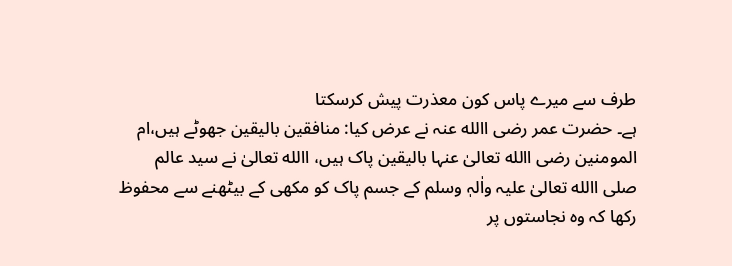طرف سے میرے پاس کون معذرت پیش کرسکتا
ہے۔ حضرت عمر رضی االله عنہ نے عرض کیا: منافقین بالیقین جھوٹے ہیں،ام
المومنین رضی االله تعالیٰ عنہا بالیقین پاک ہیں، االله تعالیٰ نے سید عالم
صلی االله تعالیٰ علیہ واٰلہٖ وسلم کے جسم پاک کو مکھی کے بیٹھنے سے محفوظ
رکھا کہ وہ نجاستوں پر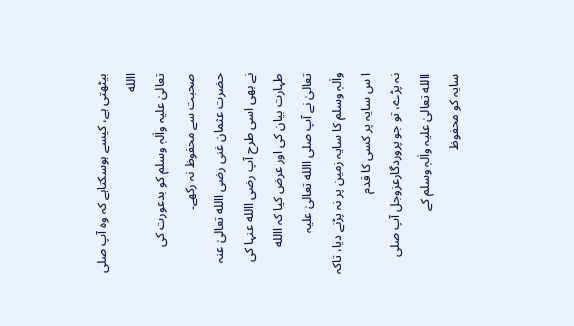بیٹھتی ہے، کیسے ہوسکتاہے کہ وہ آپ صلی االله
تعالیٰ علیہ واٰلہٖ وسلم کو بدعورت کی صحبت سے محفوظ نہ رکھے۔
حضرت عثمان غنی رضی االله تعالیٰ عنہ نے بھی اسی طرح آپ رضی االله عنہا کی
طہارت بیان کی اور عرض کیا کہ االله تعالیٰ نے آپ صلی االله تعالیٰ علیہ
واٰلہٖ وسلم کا سایہ زمین پر نہ پڑنے دیا، تاکہ ا س سایہ پر کسی کا قدم
نہ پڑے، تو جو پروردگارعزوجل آپ صلی االله تعالیٰ علیہ واٰلہٖ وسلم کے
سایہ کو محفوظ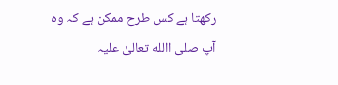رکھتا ہے کس طرح ممکن ہے کہ وہ آپ صلی االله تعالیٰ علیہ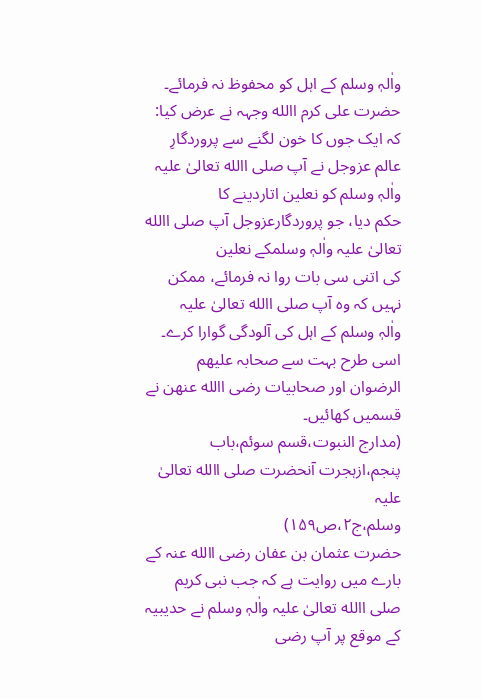واٰلہٖ وسلم کے اہل کو محفوظ نہ فرمائے۔
حضرت علی کرم االله وجہہ نے عرض کیا: کہ ایک جوں کا خون لگنے سے پروردگارِ
عالم عزوجل نے آپ صلی االله تعالیٰ علیہ واٰلہٖ وسلم کو نعلین اتاردینے کا
حکم دیا، جو پروردگارعزوجل آپ صلی االله تعالیٰ علیہ واٰلہٖ وسلمکے نعلین
کی اتنی سی بات روا نہ فرمائے، ممکن نہیں کہ وہ آپ صلی االله تعالیٰ علیہ
واٰلہٖ وسلم کے اہل کی آلودگی گوارا کرے۔ اسی طرح بہت سے صحابہ علیھم
الرضوان اور صحابیات رضی االله عنھن نے قسمیں کھائیں۔
(مدارج النبوت،قسم سوئم،باب پنجم،ازہجرت آنحضرت صلی االله تعالیٰ علیہ
وسلم،ج۲،ص۱۵۹)
حضرت عثمان بن عفان رضی االله عنہ کے بارے میں روایت ہے کہ جب نبی کریم
صلی االله تعالیٰ علیہ واٰلہٖ وسلم نے حدیبیہ کے موقع پر آپ رضی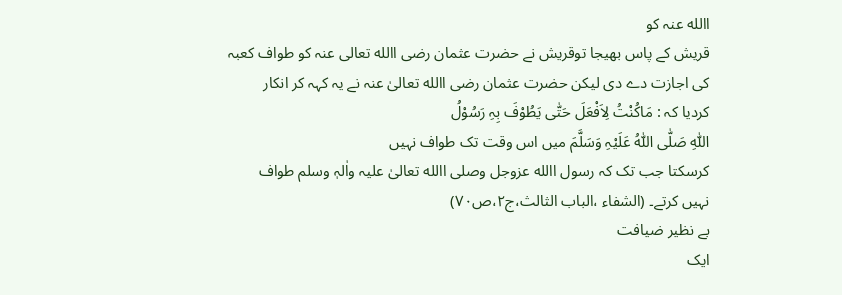االله عنہ کو
قریش کے پاس بھیجا توقریش نے حضرت عثمان رضی االله تعالی عنہ کو طواف کعبہ
کی اجازت دے دی لیکن حضرت عثمان رضی االله تعالیٰ عنہ نے یہ کہہ کر انکار
کردیا کہ : مَاکُنْتُ لِاَفْعَلَ حَتّٰی یَطُوْفَ بِہِ رَسُوْلُ
اللّٰہِ صَلّٰی اللّٰہُ عَلَیْہِ وَسَلَّمَ میں اس وقت تک طواف نہیں
کرسکتا جب تک کہ رسول االله عزوجل وصلی االله تعالیٰ علیہ واٰلہٖ وسلم طواف
نہیں کرتے۔ (الشفاء ،الباب الثالث،ج۲،ص۷۰)
بے نظیر ضیافت
ایک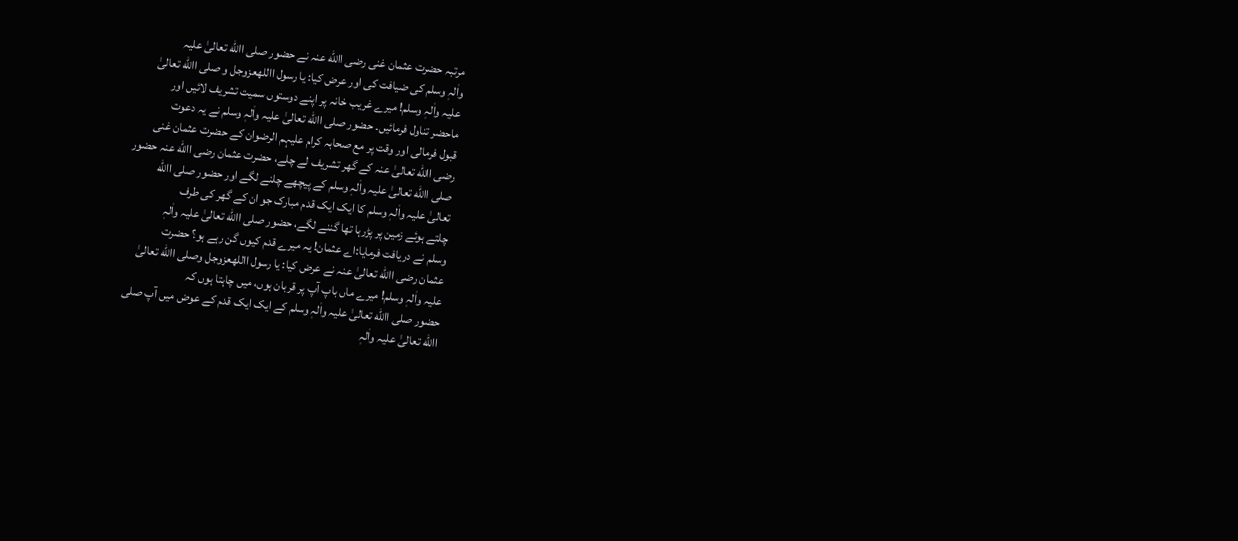مرتبہ حضرت عثمان غنی رضی االله عنہ نے حضور صلی االله تعالیٰ علیہ
واٰلہٖ وسلم کی ضیافت کی اور عرض کیا: یا رسول االلهعزوجل و صلی االله تعالیٰ
علیہ واٰلہٖ وسلم! میرے غریب خانہ پر اپنے دوستوں سمیت تشریف لائیں اور
ماحضر تناول فرمائیں۔ حضور صلی االله تعالیٰ علیہ واٰلہٖ وسلم نے یہ دعوت
قبول فرمالی اور وقت پر مع صحابہ کرام علیہم الرضوان کے حضرت عثمان غنی
رضی االله تعالیٰ عنہ کے گھر تشریف لے چلے، حضرت عثمان رضی االله عنہ حضور
صلی االله تعالیٰ علیہ واٰلہٖ وسلم کے پیچھے چلنے لگے اور حضور صلی االله
تعالیٰ علیہ واٰلہٖ وسلم کا ایک ایک قدم مبارک جو ان کے گھر کی طرف
چلتے ہوئے زمین پر پڑرہا تھا گننے لگے، حضور صلی االله تعالیٰ علیہ واٰلہٖ
وسلم نے دریافت فرمایا:اے عثمان! یہ میرے قدم کیوں گن رہے ہو؟ حضرت
عثمان رضی االله تعالیٰ عنہ نے عرض کیا: یا رسول االلهعزوجل وصلی االله تعالیٰ
علیہ واٰلہٖ وسلم! میرے ماں باپ آپ پر قربان ہوں، میں چاہتا ہوں کہ
حضور صلی االله تعالیٰ علیہ واٰلہٖ وسلم کے ایک ایک قدم کے عوض میں آپ صلی
االله تعالیٰ علیہ واٰلہٖ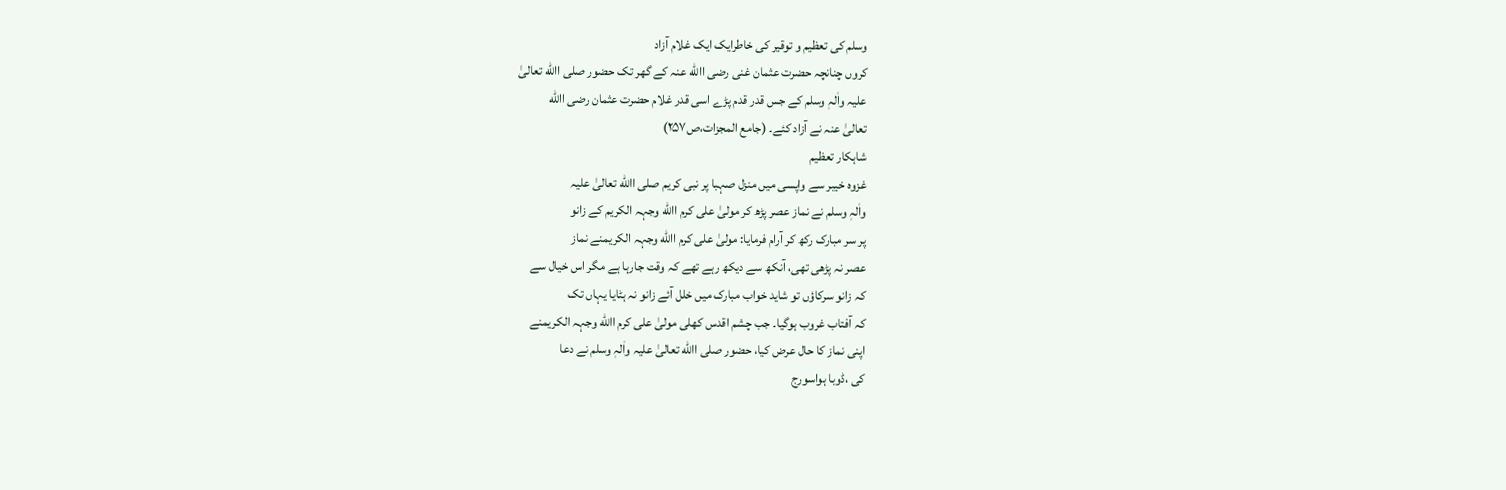وسلم کی تعظیم و توقیر کی خاطرایک ایک غلام آزاد
کروں چنانچہ حضرت عثمان غنی رضی االله عنہ کے گھر تک حضور صلی االله تعالیٰ
علیہ واٰلہٖ وسلم کے جس قدر قدم پڑے اسی قدر غلام حضرت عثمان رضی االله
تعالیٰ عنہ نے آزاد کئے۔ (جامع المجزات،ص۲۵۷)
شاہکار تعظیم
غزوہ خیبر سے واپسی میں منزل صہبا پر نبی کریم صلی االله تعالیٰ علیہ
واٰلہٖ وسلم نے نماز عصر پڑھ کر مولیٰ علی کرم االله وجہہ الکریم کے زانو
پر سر مبارک رکھ کر آرام فرمایا: مولیٰ علی کرم االله وجہہ الکریمنے نماز
عصر نہ پڑھی تھی، آنکھ سے دیکھ رہے تھے کہ وقت جارہا ہے مگر اس خیال سے
کہ زانو سرکاؤں تو شاید خواب مبارک میں خلل آئے زانو نہ ہٹایا یہاں تک
کہ آفتاب غروب ہوگیا۔ جب چشم اقدس کھلی مولیٰ علی کرم االله وجہہ الکریمنے
اپنی نماز کا حال عرض کیا، حضور صلی االله تعالیٰ علیہ واٰلہٖ وسلم نے دعا
کی ،ڈوبا ہواسورج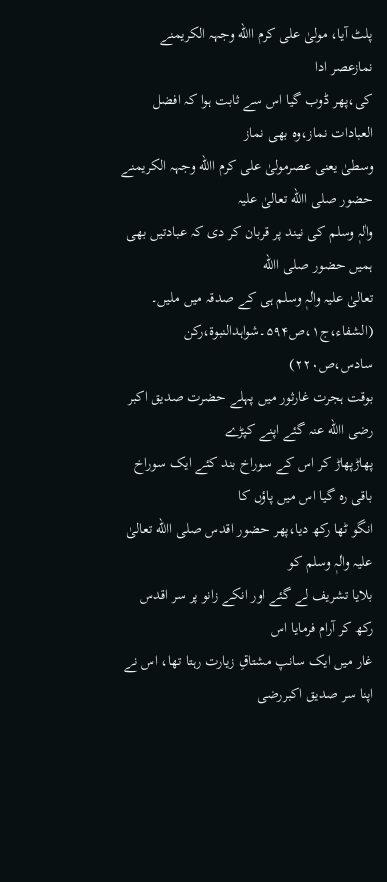پلٹ آیا، مولیٰ علی کرم االله وجہہ الکریمنے نمازعصر ادا
کی،پھر ڈوب گیا اس سے ثابت ہوا کہ افضل العبادات نماز،وہ بھی نماز
وسطیٰ یعنی عصرمولیٰ علی کرم االله وجہہ الکریمنے حضور صلی االله تعالیٰ علیہ
واٰلہٖ وسلم کی نیند پر قربان کر دی کہ عبادتیں بھی ہمیں حضور صلی االله
تعالیٰ علیہ واٰلہٖ وسلم ہی کے صدقہ میں ملیں۔
(الشفاء،ج۱،ص۵۹۴۔شواہدالنبوۃ،رکن سادس،ص۲۲۰)
بوقت ہجرت غارثور میں پہلے حضرت صدیق اکبر رضی االله عنہ گئے اپنے کپڑے
پھاڑپھاڑ کر اس کے سوراخ بند کئے ایک سوراخ باقی رہ گیا اس میں پاؤں کا
انگو ٹھا رکھ دیا،پھر حضور اقدس صلی االله تعالیٰ علیہ واٰلہٖ وسلم کو
بلایا تشریف لے گئے اور انکے زانو پر سر اقدس رکھ کر آرام فرمایا اس
غار میں ایک سانپ مشتاقِ زیارت رہتا تھا، اس نے اپنا سر صدیق اکبررضی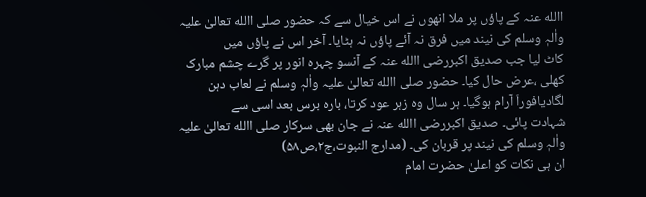االله عنہ کے پاؤں پر ملا انھوں نے اس خیال سے کہ حضور صلی االله تعالیٰ علیہ
واٰلہٖ وسلم کی نیند میں فرق نہ آئے پاؤں نہ ہٹایا۔ آخر اس نے پاؤں میں
کاٹ لیا جب صدیق اکبررضی االله عنہ کے آنسو چہرہ انور پر گرے چشم مبارک
کھلی ،عرض حال کیا۔ حضور صلی االله تعالیٰ علیہ واٰلہٖ وسلم نے لعاب دہن
لگادیافوراَ آرام ہوگیا۔ ہر سال وہ زہر عود کرتا، بارہ برس بعد اسی سے
شہادت پائی۔ صدیق اکبررضی االله عنہ نے جان بھی سرکار صلی االله تعالیٰ علیہ
واٰلہٖ وسلم کی نیند پر قربان کی۔ (مدارج النبوت،ج۲،ص۵۸)
ان ہی نکات کو اعلیٰ حضرت امام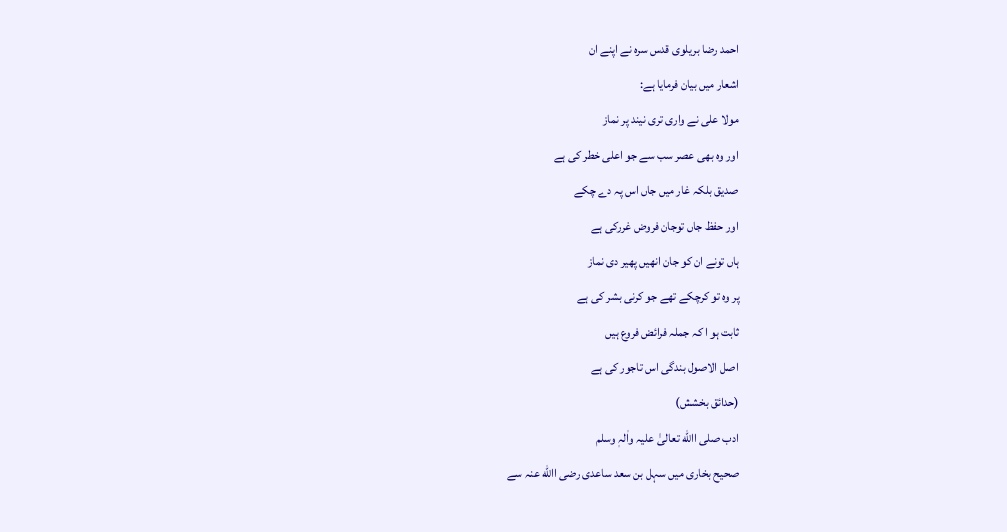احمد رضا بریلوی قدس سرہ نے اپنے ان
اشعار میں بیان فرمایا ہے:
مولا علی نے واری تری نیند پر نماز
اور وہ بھی عصر سب سے جو اعلی خطر کی ہے
صدیق بلکہ غار میں جاں اس پہ دے چکے
اور حفظ جاں توجان فروض غررکی ہے
ہاں تونے ان کو جان انھیں پھیر دی نماز
پر وہ تو کرچکے تھے جو کرنی بشر کی ہے
ثابت ہو ا کہ جملہ فرائض فروع ہیں
اصل الاصول بندگی اس تاجور کی ہے
(حدائق بخشش)
ادب صلی االله تعالیٰ علیہ واٰلہٖ وسلم
صحیح بخاری میں سہل بن سعد ساعدی رضی االله عنہ سے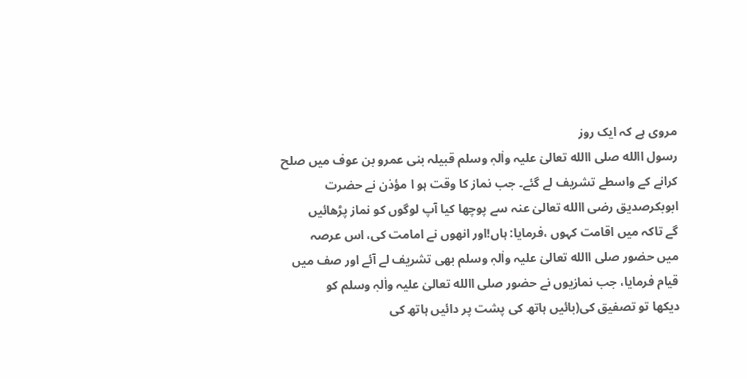مروی ہے کہ ایک روز
رسول االله صلی االله تعالیٰ علیہ واٰلہٖ وسلم قبیلہ بنی عمرو بن عوف میں صلح
کرانے کے واسطے تشریف لے گئے۔ جب نماز کا وقت ہو ا مؤذن نے حضرت
ابوبکرصدیق رضی االله تعالیٰ عنہ سے پوچھا کیا آپ لوگوں کو نماز پڑھائیں
گے تاکہ میں اقامت کہوں ،فرمایا: ہاں!اور انھوں نے امامت کی، اس عرصہ
میں حضور صلی االله تعالیٰ علیہ واٰلہٖ وسلم بھی تشریف لے آئے اور صف میں
قیام فرمایا، جب نمازیوں نے حضور صلی االله تعالیٰ علیہ واٰلہٖ وسلم کو
دیکھا تو تصفیق کی(بائیں ہاتھ کی پشت پر دائیں ہاتھ کی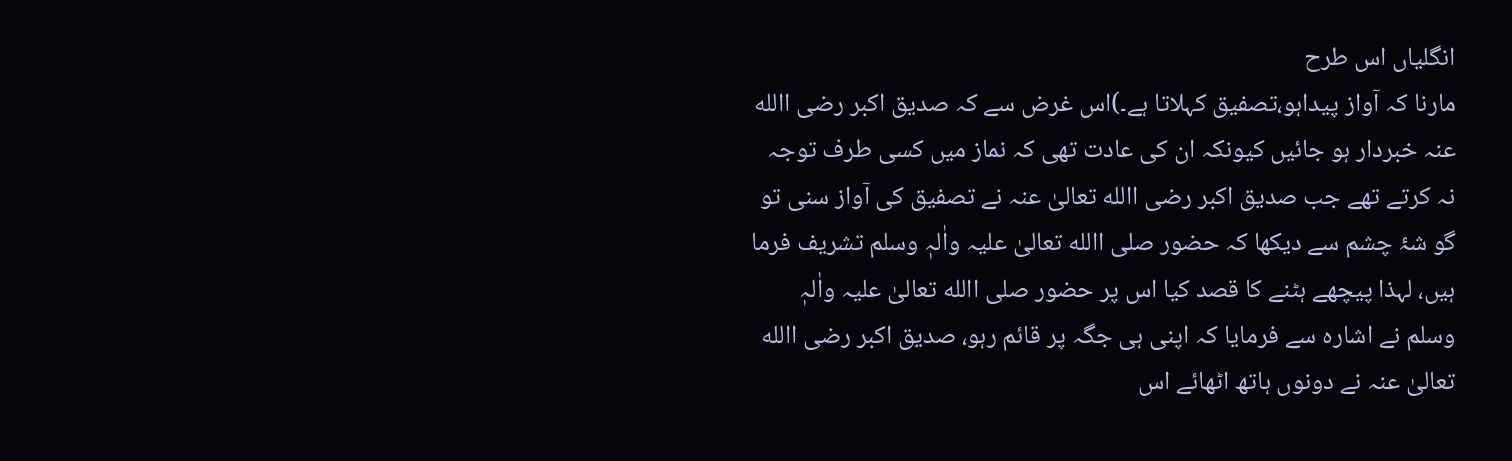انگلیاں اس طرح
مارنا کہ آواز پیداہو،تصفیق کہلاتا ہے۔)اس غرض سے کہ صدیق اکبر رضی االله
عنہ خبردار ہو جائیں کیونکہ ان کی عادت تھی کہ نماز میں کسی طرف توجہ
نہ کرتے تھے جب صدیق اکبر رضی االله تعالیٰ عنہ نے تصفیق کی آواز سنی تو
گو شۂ چشم سے دیکھا کہ حضور صلی االله تعالیٰ علیہ واٰلہٖ وسلم تشریف فرما
ہیں، لہذا پیچھے ہٹنے کا قصد کیا اس پر حضور صلی االله تعالیٰ علیہ واٰلہٖ
وسلم نے اشارہ سے فرمایا کہ اپنی ہی جگہ پر قائم رہو، صدیق اکبر رضی االله
تعالیٰ عنہ نے دونوں ہاتھ اٹھائے اس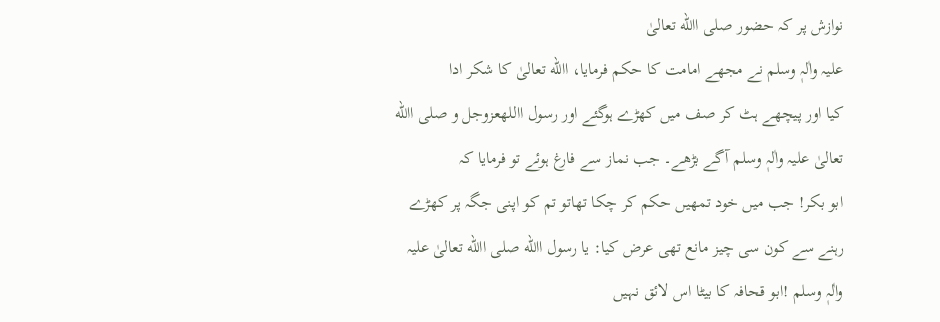نوازش پر کہ حضور صلی االله تعالیٰ
علیہ واٰلہٖ وسلم نے مجھے امامت کا حکم فرمایا، االله تعالیٰ کا شکر ادا
کیا اور پیچھے ہٹ کر صف میں کھڑے ہوگئے اور رسول االلهعزوجل و صلی االله
تعالیٰ علیہ واٰلہٖ وسلم آگے بڑھے۔ جب نماز سے فارغ ہوئے تو فرمایا کہ
ابو بکر! جب میں خود تمھیں حکم کر چکا تھاتو تم کو اپنی جگہ پر کھڑے
رہنے سے کون سی چیز مانع تھی عرض کیا: یا رسول االله صلی االله تعالیٰ علیہ
واٰلہٖ وسلم !ابو قحافہ کا بیٹا اس لائق نہیں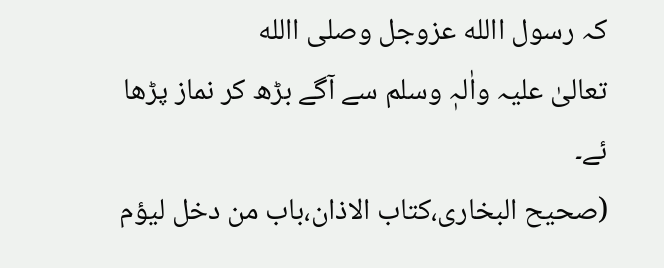کہ رسول االله عزوجل وصلی االله
تعالیٰ علیہ واٰلہٖ وسلم سے آگے بڑھ کر نماز پڑھا ئے۔
(صحیح البخاری،کتاب الاذان،باب من دخل لیؤم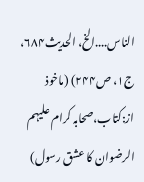الناس....الخ، الحدیث۶۸۴،
ج۱، ص۲۴۴) (ماخوذ از:کتاب،صحابہ کرام علیہم الرضوان کا عشق رسول)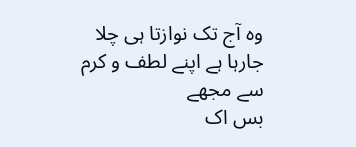وہ آج تک نوازتا ہی چلا جارہا ہے اپنے لطف و کرم سے مجھے
بس اک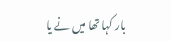بار کہا تھا میں نے یا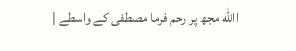االله مجھ پر رحم فرما مصطفی کے واسطے |